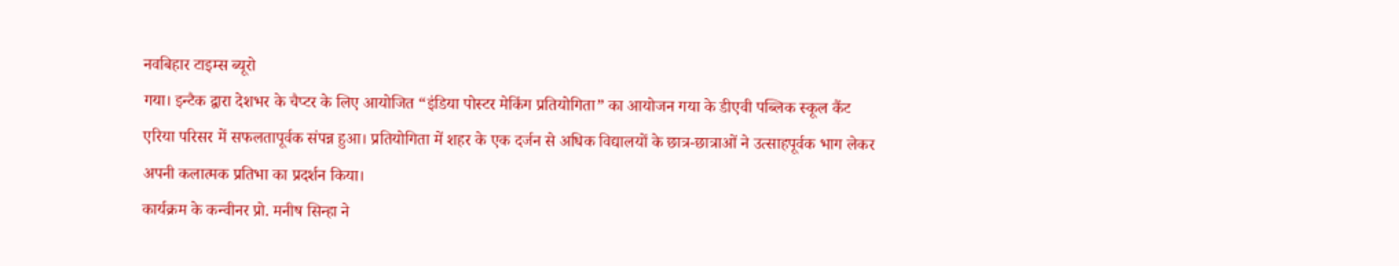नवबिहार टाइम्स ब्यूरो
गया। इन्टैक द्वारा देशभर के चैप्टर के लिए आयोजित “इंडिया पोस्टर मेकिंग प्रतियोगिता” का आयोजन गया के डीएवी पब्लिक स्कूल कैंट एरिया परिसर में सफलतापूर्वक संपन्न हुआ। प्रतियोगिता में शहर के एक दर्जन से अधिक विद्यालयों के छात्र-छात्राओं ने उत्साहपूर्वक भाग लेकर अपनी कलात्मक प्रतिभा का प्रदर्शन किया।
कार्यक्रम के कन्वीनर प्रो. मनीष सिन्हा ने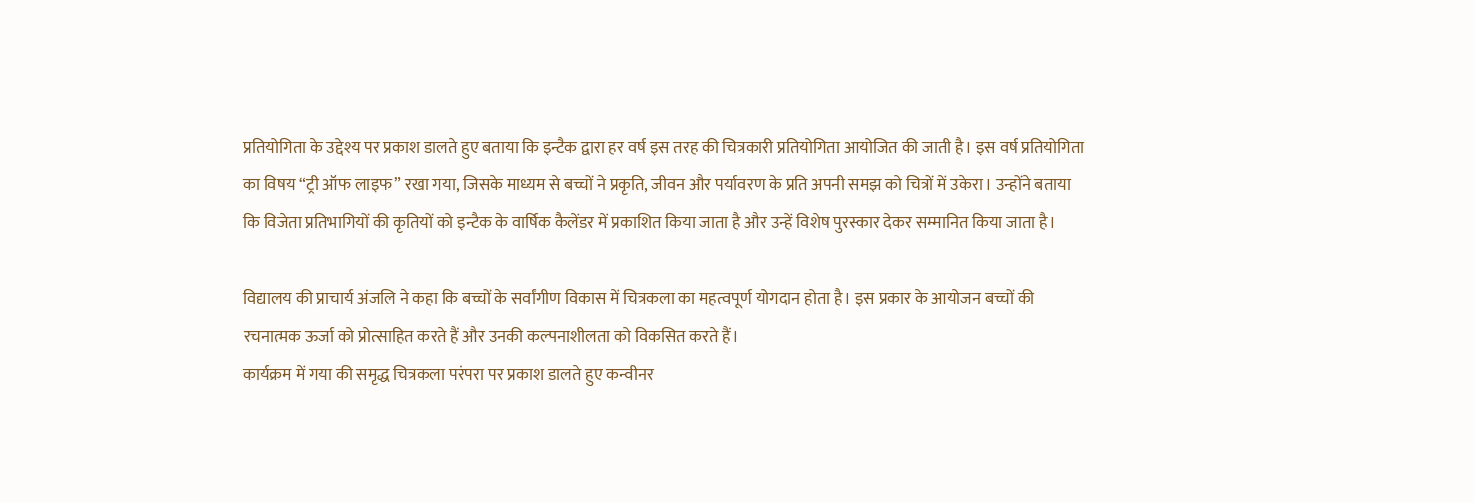प्रतियोगिता के उद्देश्य पर प्रकाश डालते हुए बताया कि इन्टैक द्वारा हर वर्ष इस तरह की चित्रकारी प्रतियोगिता आयोजित की जाती है। इस वर्ष प्रतियोगिता का विषय “ट्री ऑफ लाइफ” रखा गया, जिसके माध्यम से बच्चों ने प्रकृति, जीवन और पर्यावरण के प्रति अपनी समझ को चित्रों में उकेरा। उन्होंने बताया कि विजेता प्रतिभागियों की कृतियों को इन्टैक के वार्षिक कैलेंडर में प्रकाशित किया जाता है और उन्हें विशेष पुरस्कार देकर सम्मानित किया जाता है।

विद्यालय की प्राचार्य अंजलि ने कहा कि बच्चों के सर्वांगीण विकास में चित्रकला का महत्वपूर्ण योगदान होता है। इस प्रकार के आयोजन बच्चों की रचनात्मक ऊर्जा को प्रोत्साहित करते हैं और उनकी कल्पनाशीलता को विकसित करते हैं।
कार्यक्रम में गया की समृद्ध चित्रकला परंपरा पर प्रकाश डालते हुए कन्वीनर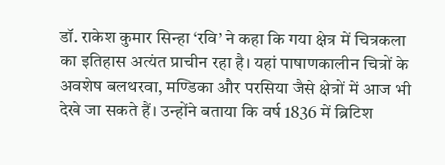डॉ. राकेश कुमार सिन्हा ‘रवि’ ने कहा कि गया क्षेत्र में चित्रकला का इतिहास अत्यंत प्राचीन रहा है। यहां पाषाणकालीन चित्रों के अवशेष बलथरवा, मण्डिका और परसिया जैसे क्षेत्रों में आज भी देखे जा सकते हैं। उन्होंने बताया कि वर्ष 1836 में ब्रिटिश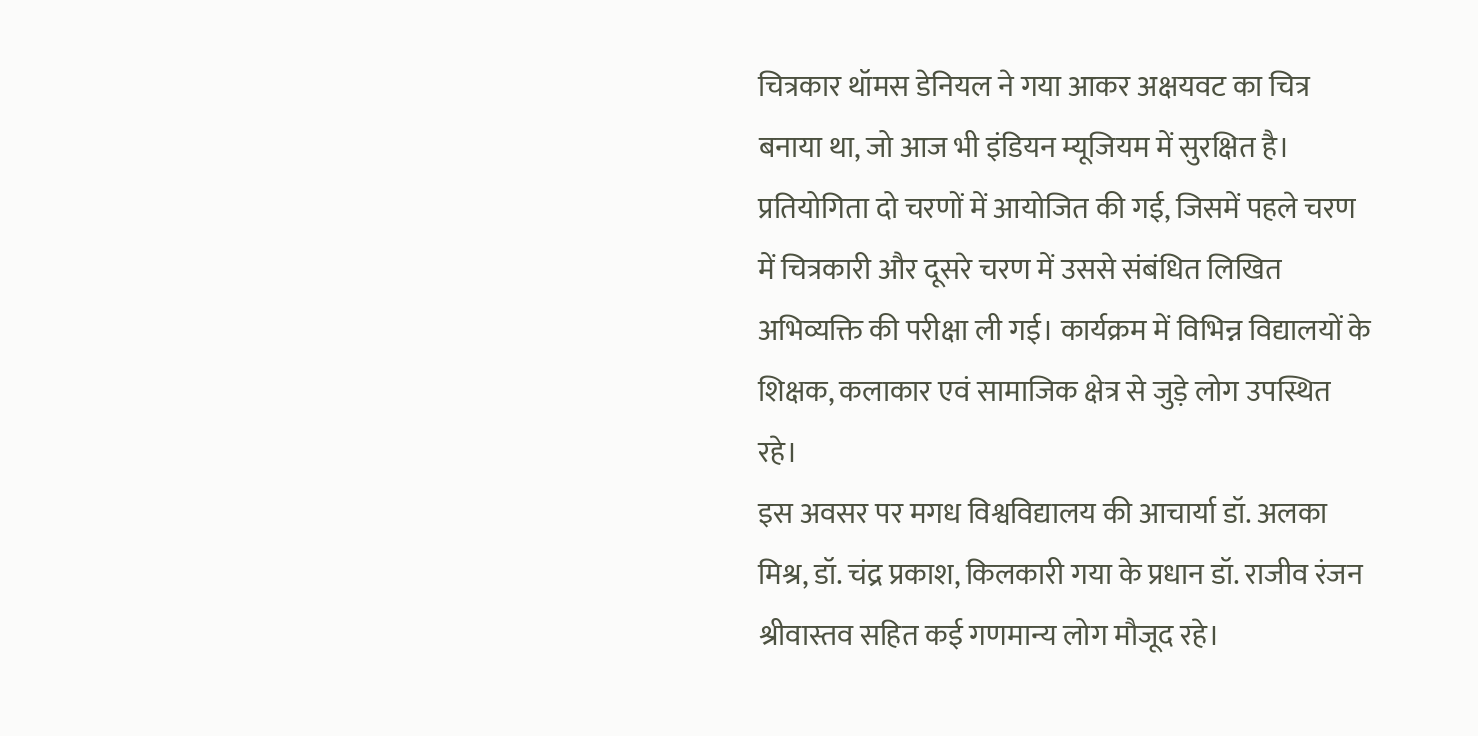चित्रकार थॉमस डेनियल ने गया आकर अक्षयवट का चित्र बनाया था, जो आज भी इंडियन म्यूजियम में सुरक्षित है।
प्रतियोगिता दो चरणों में आयोजित की गई, जिसमें पहले चरण में चित्रकारी और दूसरे चरण में उससे संबंधित लिखित अभिव्यक्ति की परीक्षा ली गई। कार्यक्रम में विभिन्न विद्यालयों के शिक्षक, कलाकार एवं सामाजिक क्षेत्र से जुड़े लोग उपस्थित रहे।
इस अवसर पर मगध विश्वविद्यालय की आचार्या डॉ. अलका मिश्र, डॉ. चंद्र प्रकाश, किलकारी गया के प्रधान डॉ. राजीव रंजन श्रीवास्तव सहित कई गणमान्य लोग मौजूद रहे।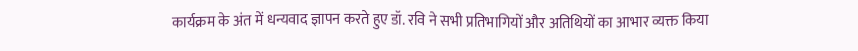कार्यक्रम के अंत में धन्यवाद ज्ञापन करते हुए डॉ. रवि ने सभी प्रतिभागियों और अतिथियों का आभार व्यक्त किया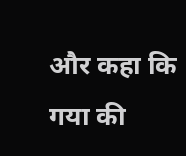और कहा कि गया की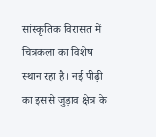सांस्कृतिक विरासत में चित्रकला का विशेष स्थान रहा है। नई पीढ़ी का इससे जुड़ाव क्षेत्र के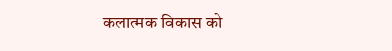कलात्मक विकास को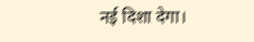नई दिशा देगा।